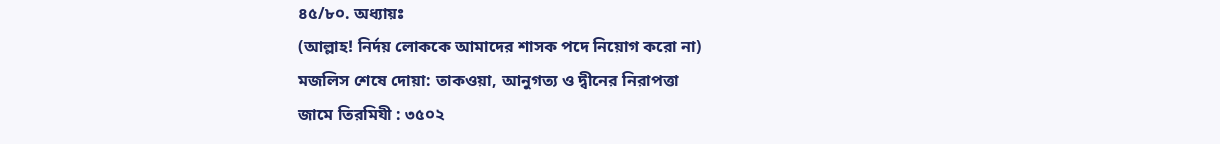৪৫/৮০. অধ্যায়ঃ
(আল্লাহ! নির্দয় লোককে আমাদের শাসক পদে নিয়োগ করো না)
মজলিস শেষে দোয়া: তাকওয়া, আনুগত্য ও দ্বীনের নিরাপত্তা
জামে তিরমিযী : ৩৫০২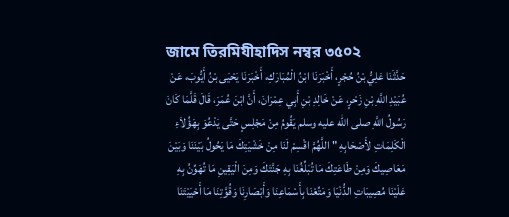জামে তিরমিযীহাদিস নম্বর ৩৫০২
حَدَّثَنَا عَلِيُّ بْنُ حُجْرٍ، أَخْبَرَنَا ابْنُ الْمُبَارَكِ، أَخْبَرَنَا يَحْيَى بْنُ أَيُّوبَ، عَنْ عُبَيْدِ اللَّهِ بْنِ زَحْرٍ، عَنْ خَالِدِ بْنِ أَبِي عِمْرَانَ، أَنَّ ابْنَ عُمَرَ، قَالَ قَلَّمَا كَانَ رَسُولُ اللَّهِ صلى الله عليه وسلم يَقُومُ مِنْ مَجْلِسٍ حَتَّى يَدْعُوَ بِهَؤُلاَءِ الْكَلِمَاتِ لأَصْحَابِهِ " اللَّهُمَّ اقْسِمْ لَنَا مِنْ خَشْيَتِكَ مَا يَحُولُ بَيْنَنَا وَبَيْنَ مَعَاصِيكَ وَمِنْ طَاعَتِكَ مَا تُبَلِّغُنَا بِهِ جَنَّتَكَ وَمِنَ الْيَقِينِ مَا تُهَوِّنُ بِهِ عَلَيْنَا مُصِيبَاتِ الدُّنْيَا وَمَتِّعْنَا بِأَسْمَاعِنَا وَأَبْصَارِنَا وَقُوَّتِنَا مَا أَحْيَيْتَنَا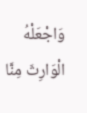وَاجْعَلْهُ الْوَارِثَ مِنَّا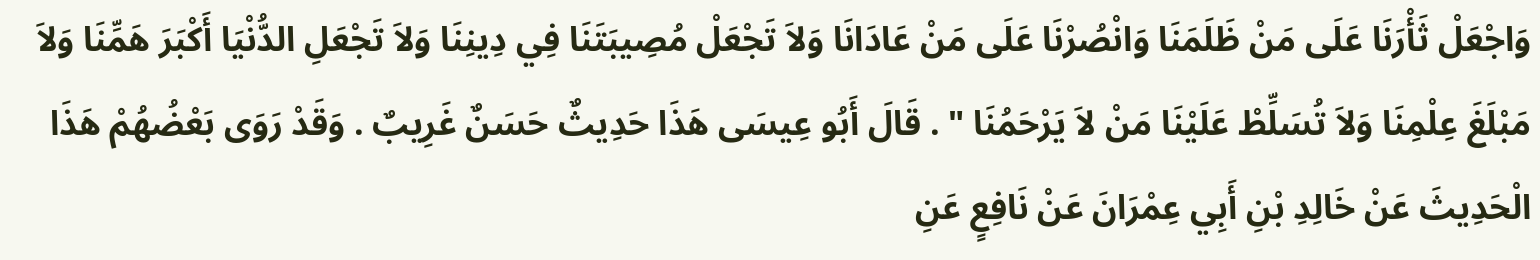وَاجْعَلْ ثَأْرَنَا عَلَى مَنْ ظَلَمَنَا وَانْصُرْنَا عَلَى مَنْ عَادَانَا وَلاَ تَجْعَلْ مُصِيبَتَنَا فِي دِينِنَا وَلاَ تَجْعَلِ الدُّنْيَا أَكْبَرَ هَمِّنَا وَلاَ مَبْلَغَ عِلْمِنَا وَلاَ تُسَلِّطْ عَلَيْنَا مَنْ لاَ يَرْحَمُنَا " . قَالَ أَبُو عِيسَى هَذَا حَدِيثٌ حَسَنٌ غَرِيبٌ . وَقَدْ رَوَى بَعْضُهُمْ هَذَا الْحَدِيثَ عَنْ خَالِدِ بْنِ أَبِي عِمْرَانَ عَنْ نَافِعٍ عَنِ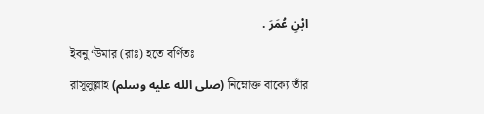ابْنِ عُمَرَ .
ইবনু ‘উমার (রাঃ) হতে বর্ণিতঃ
রাসূলুল্লাহ (صلى الله عليه وسلم) নিম্নোক্ত বাক্যে তাঁর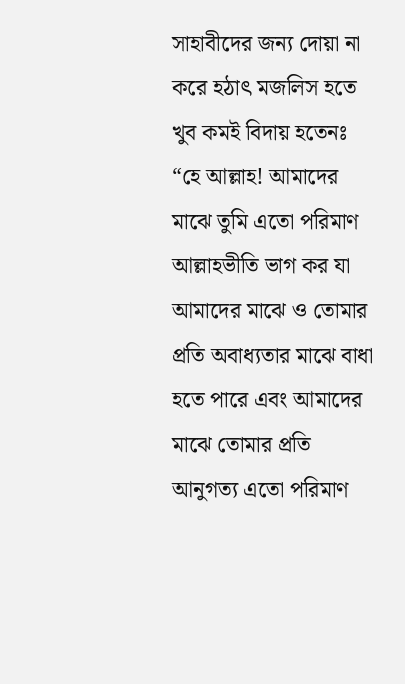সাহাবীদের জন্য দোয়া না করে হঠাৎ মজলিস হতে খুব কমই বিদায় হতেনঃ “হে আল্লাহ! আমাদের মাঝে তুমি এতো পরিমাণ আল্লাহভীতি ভাগ কর যা আমাদের মাঝে ও তোমার প্রতি অবাধ্যতার মাঝে বাধা হতে পারে এবং আমাদের মাঝে তোমার প্রতি আনুগত্য এতো পরিমাণ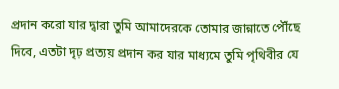প্রদান করো যার দ্বারা তুমি আমাদেরকে তোমার জান্নাতে পৌঁছে দিবে, এতটা দৃঢ় প্রত্যয় প্রদান কর যার মাধ্যমে তুমি পৃথিবীর যে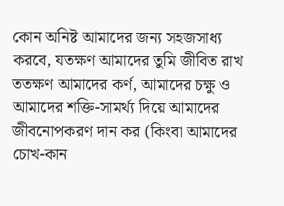কোন অনিষ্ট আমাদের জন্য সহজসাধ্য করবে, যতক্ষণ আমাদের তুমি জীবিত রাখ ততক্ষণ আমাদের কর্ণ, আমাদের চক্ষু ও আমাদের শক্তি-সামর্থ্য দিয়ে আমাদের জীবনোপকরণ দান কর (কিংবা আমাদের চোখ-কান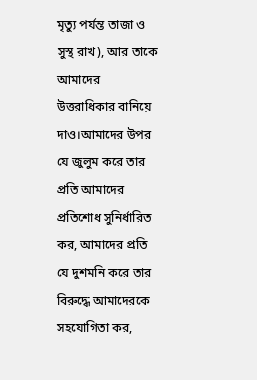মৃত্যু পর্যন্ত তাজা ও সুস্থ রাখ), আর তাকে আমাদের উত্তরাধিকার বানিয়ে দাও।আমাদের উপর যে জুলুম করে তার প্রতি আমাদের প্রতিশোধ সুনির্ধারিত কর, আমাদের প্রতি যে দুশমনি করে তার বিরুদ্ধে আমাদেরকে সহযোগিতা কর,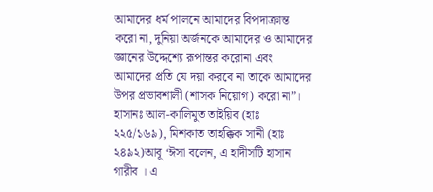আমাদের ধর্ম পালনে আমাদের বিপদাক্রান্ত করো না, দুনিয়া অর্জনকে আমাদের ও আমাদের জ্ঞানের উদ্দেশ্যে রূপান্তর করোনা এবং আমাদের প্রতি যে দয়া করবে না তাকে আমাদের উপর প্রভাবশালী (শাসক নিয়োগ) করো না”।
হাসানঃ আল-কালিমুত তাইয়িব (হাঃ ২২৫/১৬৯), মিশকাত তাহক্কিক সানী (হাঃ ২৪৯২)আবূ ‘ঈসা বলেন, এ হাদীসটি হাসান গারীব । এ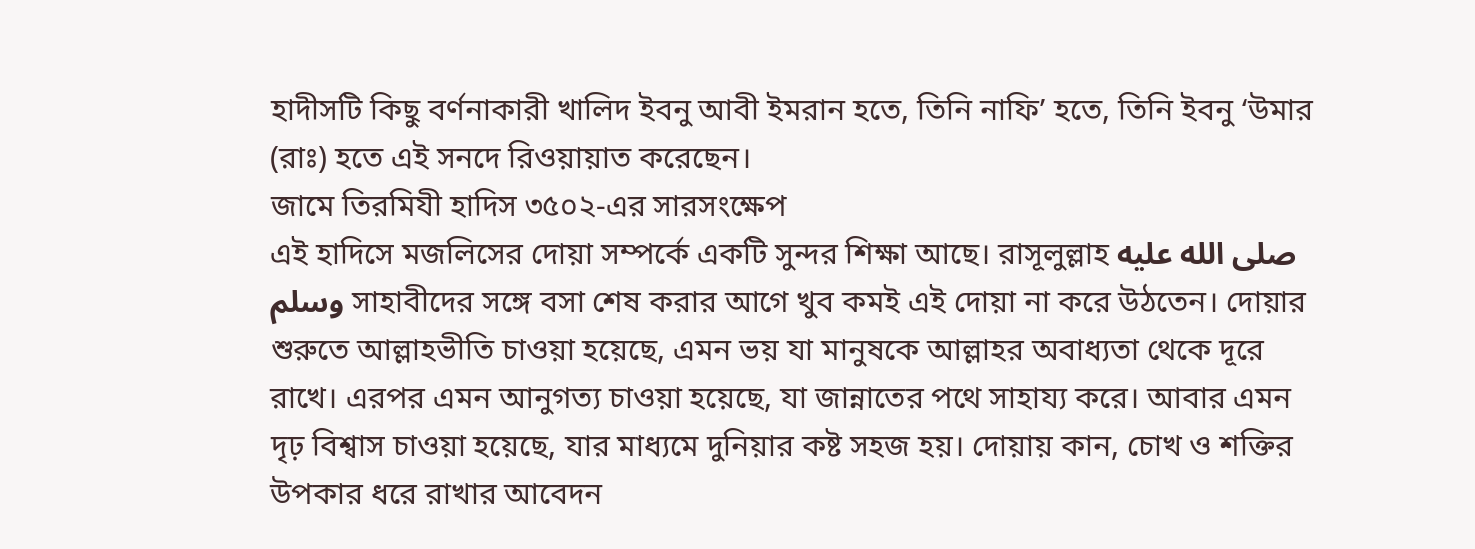হাদীসটি কিছু বর্ণনাকারী খালিদ ইবনু আবী ইমরান হতে, তিনি নাফি’ হতে, তিনি ইবনু ‘উমার (রাঃ) হতে এই সনদে রিওয়ায়াত করেছেন।
জামে তিরমিযী হাদিস ৩৫০২-এর সারসংক্ষেপ
এই হাদিসে মজলিসের দোয়া সম্পর্কে একটি সুন্দর শিক্ষা আছে। রাসূলুল্লাহ صلى الله عليه وسلم সাহাবীদের সঙ্গে বসা শেষ করার আগে খুব কমই এই দোয়া না করে উঠতেন। দোয়ার শুরুতে আল্লাহভীতি চাওয়া হয়েছে, এমন ভয় যা মানুষকে আল্লাহর অবাধ্যতা থেকে দূরে রাখে। এরপর এমন আনুগত্য চাওয়া হয়েছে, যা জান্নাতের পথে সাহায্য করে। আবার এমন দৃঢ় বিশ্বাস চাওয়া হয়েছে, যার মাধ্যমে দুনিয়ার কষ্ট সহজ হয়। দোয়ায় কান, চোখ ও শক্তির উপকার ধরে রাখার আবেদন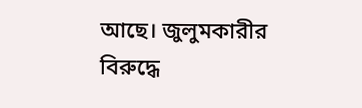আছে। জুলুমকারীর বিরুদ্ধে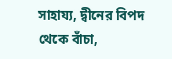সাহায্য, দ্বীনের বিপদ থেকে বাঁচা,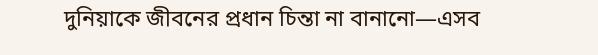দুনিয়াকে জীবনের প্রধান চিন্তা না বানানো—এসব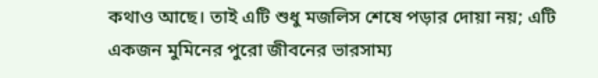কথাও আছে। তাই এটি শুধু মজলিস শেষে পড়ার দোয়া নয়; এটি একজন মুমিনের পুরো জীবনের ভারসাম্য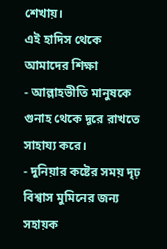শেখায়।
এই হাদিস থেকে আমাদের শিক্ষা
- আল্লাহভীতি মানুষকে গুনাহ থেকে দূরে রাখতে সাহায্য করে।
- দুনিয়ার কষ্টের সময় দৃঢ় বিশ্বাস মুমিনের জন্য সহায়ক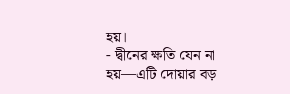হয়।
- দ্বীনের ক্ষতি যেন না হয়—এটি দোয়ার বড়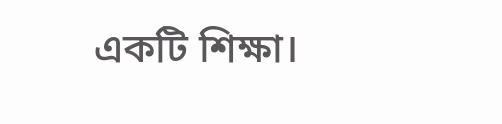একটি শিক্ষা।